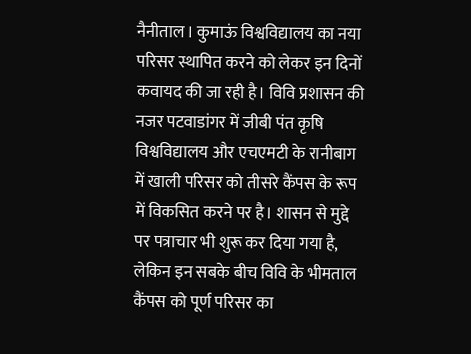नैनीताल। कुमाऊं विश्वविद्यालय का नया परिसर स्थापित करने को लेकर इन दिनों कवायद की जा रही है। विवि प्रशासन की नजर पटवाडांगर में जीबी पंत कृषि विश्वविद्यालय और एचएमटी के रानीबाग में खाली परिसर को तीसरे कैंपस के रूप में विकसित करने पर है। शासन से मुद्दे पर पत्राचार भी शुरू कर दिया गया है, लेकिन इन सबके बीच विवि के भीमताल कैंपस को पूर्ण परिसर का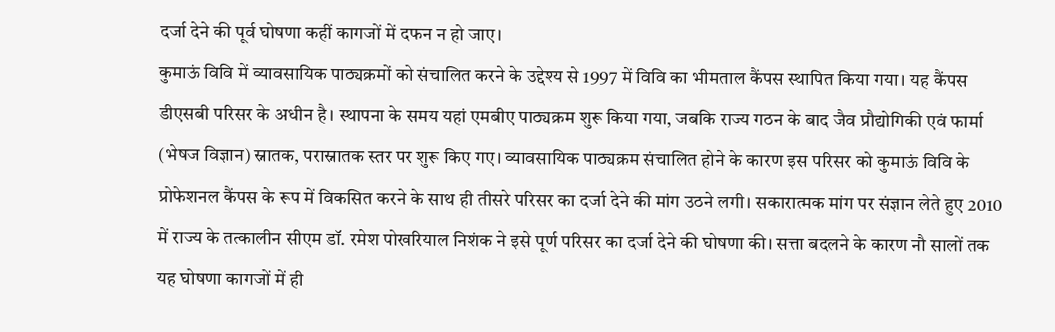दर्जा देने की पूर्व घोषणा कहीं कागजों में दफन न हो जाए।
कुमाऊं विवि में व्यावसायिक पाठ्यक्रमों को संचालित करने के उद्देश्य से 1997 में विवि का भीमताल कैंपस स्थापित किया गया। यह कैंपस डीएसबी परिसर के अधीन है। स्थापना के समय यहां एमबीए पाठ्यक्रम शुरू किया गया, जबकि राज्य गठन के बाद जैव प्रौद्योगिकी एवं फार्मा (भेषज विज्ञान) स्नातक, परास्नातक स्तर पर शुरू किए गए। व्यावसायिक पाठ्यक्रम संचालित होने के कारण इस परिसर को कुमाऊं विवि के प्रोफेशनल कैंपस के रूप में विकसित करने के साथ ही तीसरे परिसर का दर्जा देने की मांग उठने लगी। सकारात्मक मांग पर संज्ञान लेते हुए 2010 में राज्य के तत्कालीन सीएम डॉ. रमेश पोखरियाल निशंक ने इसे पूर्ण परिसर का दर्जा देने की घोषणा की। सत्ता बदलने के कारण नौ सालों तक यह घोषणा कागजों में ही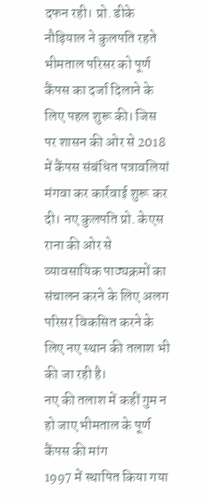दफन रही। प्रो. डीके नौड़ियाल ने कुलपति रहते भीमताल परिसर को पूर्ण कैंपस का दर्जा दिलाने के लिए पहल शुरू की। जिस पर शासन की ओर से 2018 में कैंपस संबंधित पत्रावलियां मंगवा कर कार्रवाई शुरू कर दी। नए कुलपति प्रो. केएस राना की ओर से व्यावसायिक पाठ्यक्रमों का संचालन करने के लिए अलग परिसर विकसित करने के लिए नए स्थान की तलाश भी की जा रही है।
नए की तलाश में कहीं गुम न हो जाए भीमताल के पूर्ण कैंपस की मांग
1997 में स्थापित किया गया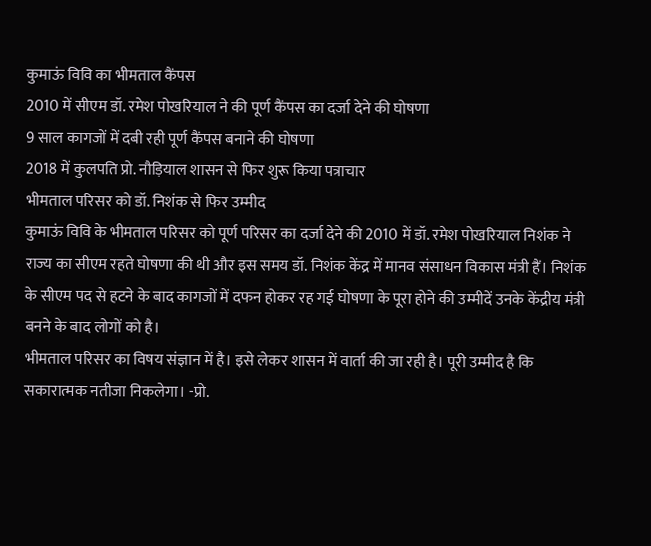कुमाऊं विवि का भीमताल कैंपस
2010 में सीएम डॉ. रमेश पोखरियाल ने की पूर्ण कैंपस का दर्जा देने की घोषणा
9 साल कागजों में दबी रही पूर्ण कैंपस बनाने की घोषणा
2018 में कुलपति प्रो. नौड़ियाल शासन से फिर शुरू किया पत्राचार
भीमताल परिसर को डॉ. निशंक से फिर उम्मीद
कुमाऊं विवि के भीमताल परिसर को पूर्ण परिसर का दर्जा देने की 2010 में डॉ. रमेश पोखरियाल निशंक ने राज्य का सीएम रहते घोषणा की थी और इस समय डॉ. निशंक केंद्र में मानव संसाधन विकास मंत्री हैं। निशंक के सीएम पद से हटने के बाद कागजों में दफन होकर रह गई घोषणा के पूरा होने की उम्मीदें उनके केंद्रीय मंत्री बनने के बाद लोगों को है।
भीमताल परिसर का विषय संज्ञान में है। इसे लेकर शासन में वार्ता की जा रही है। पूरी उम्मीद है कि सकारात्मक नतीजा निकलेगा। -प्रो.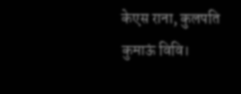केएस राना, कुलपति कुमाऊं विवि।